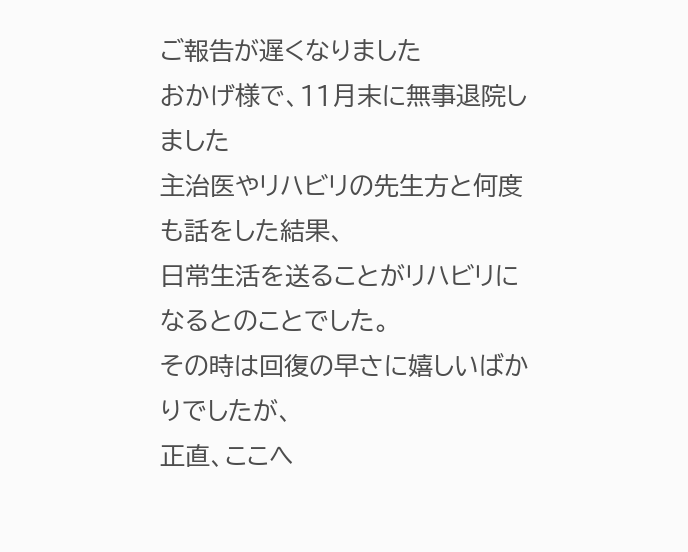ご報告が遅くなりました
おかげ様で、11月末に無事退院しました
主治医やリハビリの先生方と何度も話をした結果、
日常生活を送ることがリハビリになるとのことでした。
その時は回復の早さに嬉しいばかりでしたが、
正直、ここへ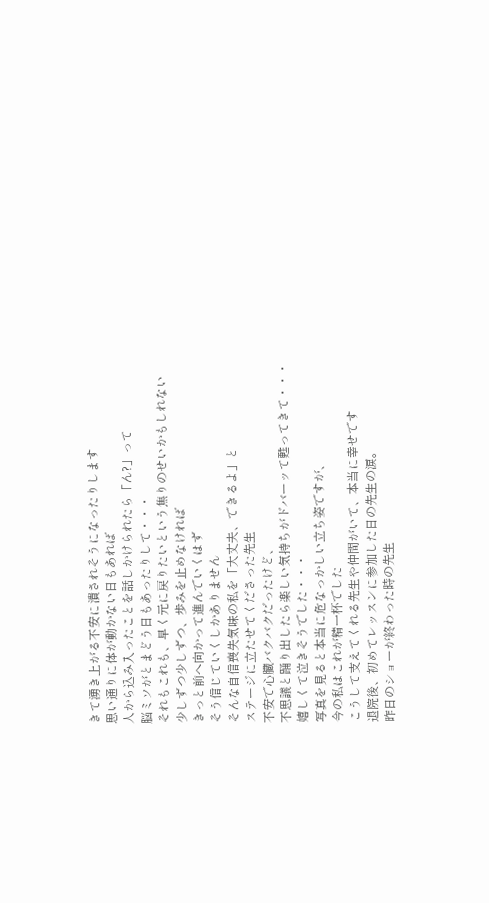きて湧き上がる不安に潰されそうになったりします
思い通りに体が動かない日もあれば
人から込み入ったことを話しかけられたら「ん?」って
脳ミソがとまどう日もあったりして・・・
それもこれも、早く元に戻りたいという焦りのせいかもしれない
少しずつ少しずつ、歩みを止めなければ
きっと前へ向かって進んでいくはず
そう信じていくしかありません
そんな自信喪失気味の私を「大丈夫、できるよ」と
ステージに立たせてくださった先生
不安で心臓バクバクだったけど、
不思議と踊り出したら楽しい気持ちがドバーッて甦ってきて・・・
嬉しくて泣きそうでした・・・
写真を見ると本当に危なっかしい立ち姿ですが、
今の私はこれが精一杯でした
こうして支えてくれる先生や仲間がいて、本当に幸せです
退院後、初めてレッスンに参加した日の先生の涙。
昨日のショーが終わった時の先生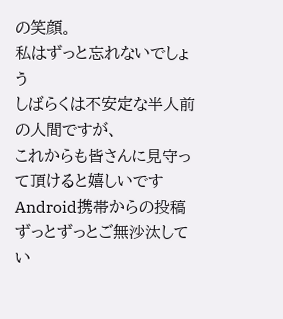の笑顔。
私はずっと忘れないでしょう
しばらくは不安定な半人前の人間ですが、
これからも皆さんに見守って頂けると嬉しいです
Android携帯からの投稿
ずっとずっとご無沙汰してい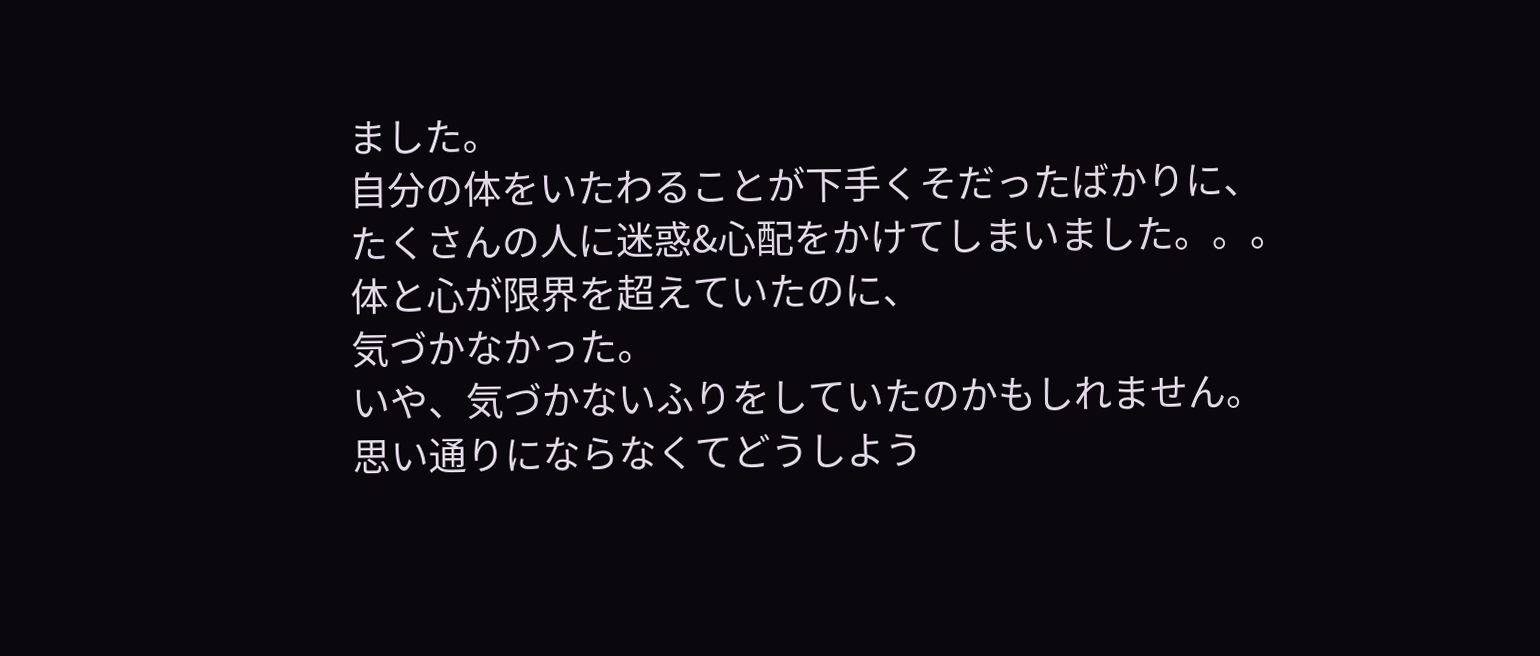ました。
自分の体をいたわることが下手くそだったばかりに、
たくさんの人に迷惑&心配をかけてしまいました。。。
体と心が限界を超えていたのに、
気づかなかった。
いや、気づかないふりをしていたのかもしれません。
思い通りにならなくてどうしよう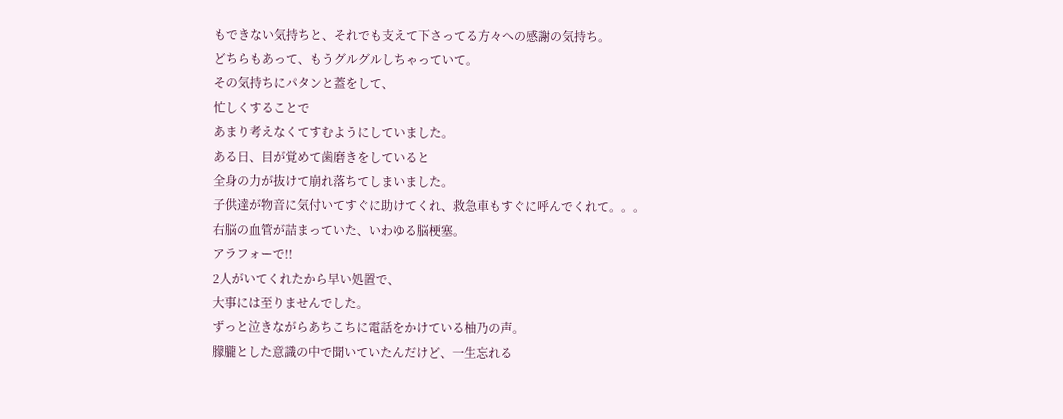もできない気持ちと、それでも支えて下さってる方々への感謝の気持ち。
どちらもあって、もうグルグルしちゃっていて。
その気持ちにパタンと蓋をして、
忙しくすることで
あまり考えなくてすむようにしていました。
ある日、目が覚めて歯磨きをしていると
全身の力が抜けて崩れ落ちてしまいました。
子供達が物音に気付いてすぐに助けてくれ、救急車もすぐに呼んでくれて。。。
右脳の血管が詰まっていた、いわゆる脳梗塞。
アラフォーで!!
2人がいてくれたから早い処置で、
大事には至りませんでした。
ずっと泣きながらあちこちに電話をかけている柚乃の声。
朦朧とした意識の中で聞いていたんだけど、一生忘れる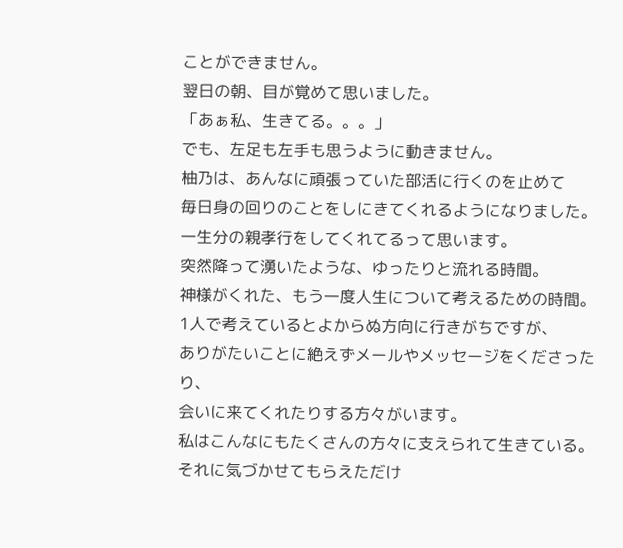ことができません。
翌日の朝、目が覚めて思いました。
「あぁ私、生きてる。。。」
でも、左足も左手も思うように動きません。
柚乃は、あんなに頑張っていた部活に行くのを止めて
毎日身の回りのことをしにきてくれるようになりました。
一生分の親孝行をしてくれてるって思います。
突然降って湧いたような、ゆったりと流れる時間。
神様がくれた、もう一度人生について考えるための時間。
1人で考えているとよからぬ方向に行きがちですが、
ありがたいことに絶えずメールやメッセージをくださったり、
会いに来てくれたりする方々がいます。
私はこんなにもたくさんの方々に支えられて生きている。
それに気づかせてもらえただけ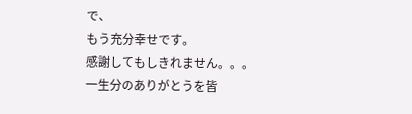で、
もう充分幸せです。
感謝してもしきれません。。。
一生分のありがとうを皆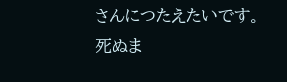さんにつたえたいです。
死ぬま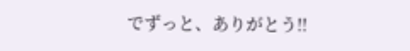でずっと、ありがとう!!